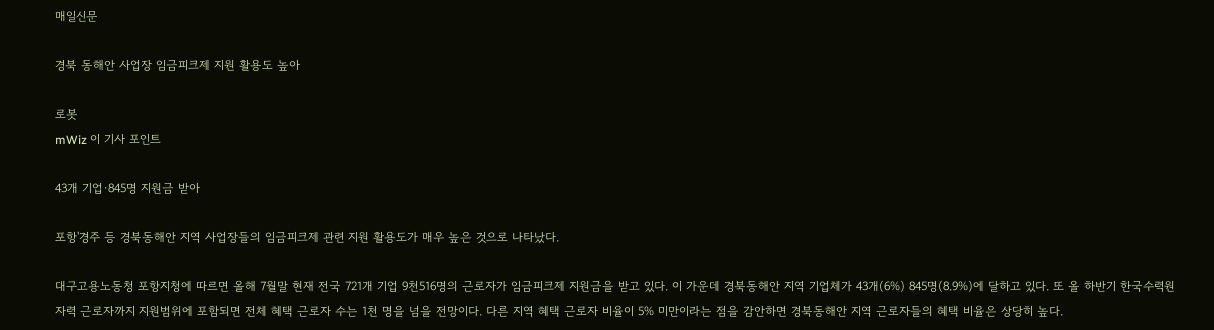매일신문

경북 동해안 사업장 임금피크제 지원 활용도 높아

로봇
mWiz 이 기사 포인트

43개 기업·845명 지원금 받아

포항'경주 등 경북동해안 지역 사업장들의 임금피크제 관련 지원 활용도가 매우 높은 것으로 나타났다.

대구고용노동청 포항지청에 따르면 올해 7월말 현재 전국 721개 기업 9천516명의 근로자가 임금피크제 지원금을 받고 있다. 이 가운데 경북동해안 지역 기업체가 43개(6%) 845명(8.9%)에 달하고 있다. 또 올 하반기 한국수력원자력 근로자까지 지원범위에 포함되면 전체 혜택 근로자 수는 1천 명을 넘을 전망이다. 다른 지역 혜택 근로자 비율이 5% 미만이라는 점을 감안하면 경북동해안 지역 근로자들의 혜택 비율은 상당히 높다.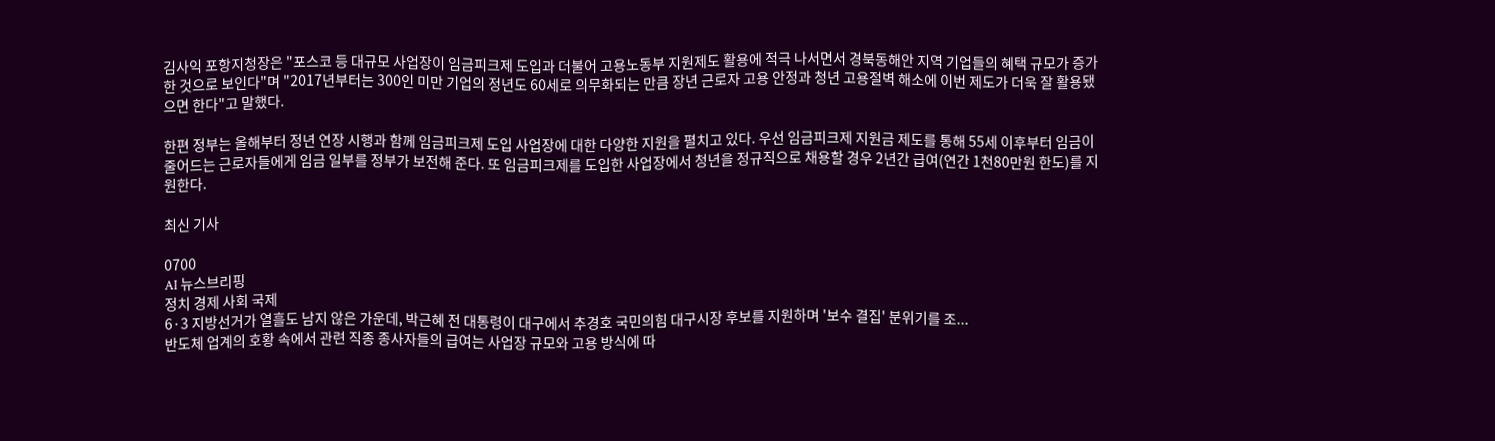김사익 포항지청장은 "포스코 등 대규모 사업장이 임금피크제 도입과 더불어 고용노동부 지원제도 활용에 적극 나서면서 경북동해안 지역 기업들의 혜택 규모가 증가한 것으로 보인다"며 "2017년부터는 300인 미만 기업의 정년도 60세로 의무화되는 만큼 장년 근로자 고용 안정과 청년 고용절벽 해소에 이번 제도가 더욱 잘 활용됐으면 한다"고 말했다.

한편 정부는 올해부터 정년 연장 시행과 함께 임금피크제 도입 사업장에 대한 다양한 지원을 펼치고 있다. 우선 임금피크제 지원금 제도를 통해 55세 이후부터 임금이 줄어드는 근로자들에게 임금 일부를 정부가 보전해 준다. 또 임금피크제를 도입한 사업장에서 청년을 정규직으로 채용할 경우 2년간 급여(연간 1천80만원 한도)를 지원한다.

최신 기사

0700
AI 뉴스브리핑
정치 경제 사회 국제
6·3 지방선거가 열흘도 남지 않은 가운데, 박근혜 전 대통령이 대구에서 추경호 국민의힘 대구시장 후보를 지원하며 '보수 결집' 분위기를 조...
반도체 업계의 호황 속에서 관련 직종 종사자들의 급여는 사업장 규모와 고용 방식에 따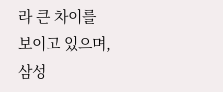라 큰 차이를 보이고 있으며, 삼성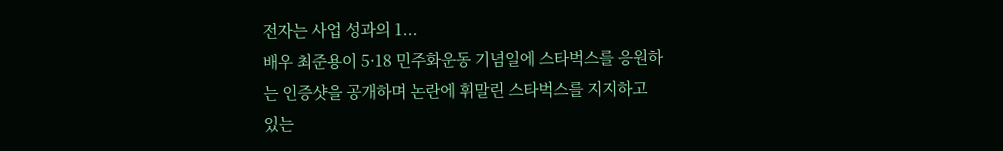전자는 사업 성과의 1...
배우 최준용이 5·18 민주화운동 기념일에 스타벅스를 응원하는 인증샷을 공개하며 논란에 휘말린 스타벅스를 지지하고 있는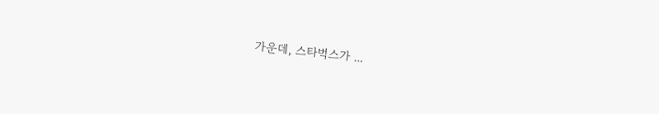가운데, 스타벅스가 ...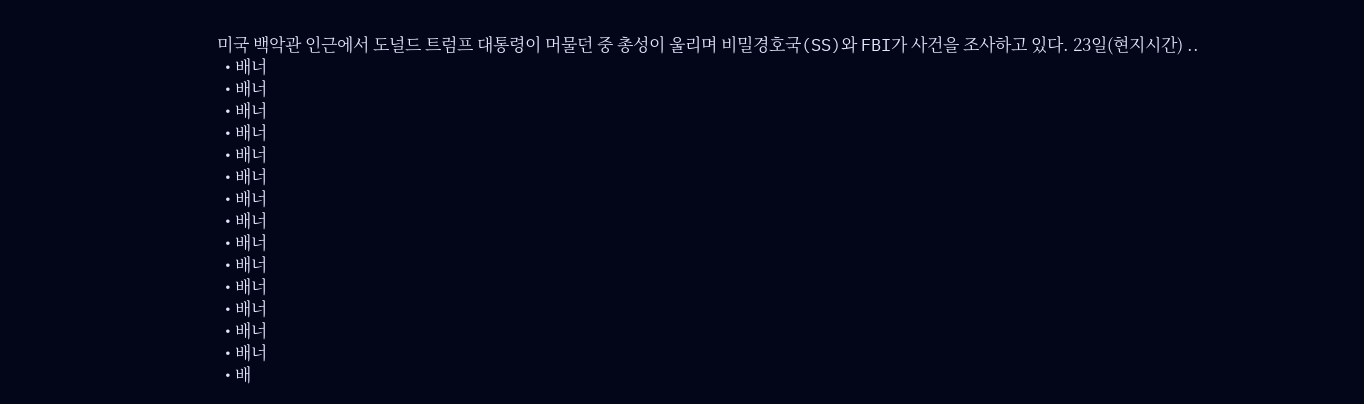미국 백악관 인근에서 도널드 트럼프 대통령이 머물던 중 총성이 울리며 비밀경호국(SS)와 FBI가 사건을 조사하고 있다. 23일(현지시간) ..
  • 배너
  • 배너
  • 배너
  • 배너
  • 배너
  • 배너
  • 배너
  • 배너
  • 배너
  • 배너
  • 배너
  • 배너
  • 배너
  • 배너
  • 배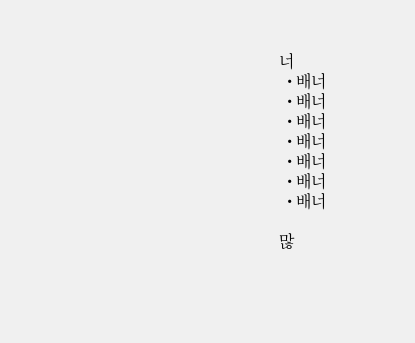너
  • 배너
  • 배너
  • 배너
  • 배너
  • 배너
  • 배너
  • 배너

많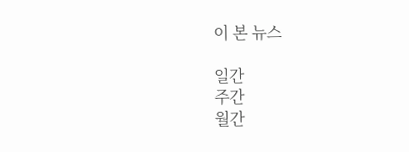이 본 뉴스

일간
주간
월간